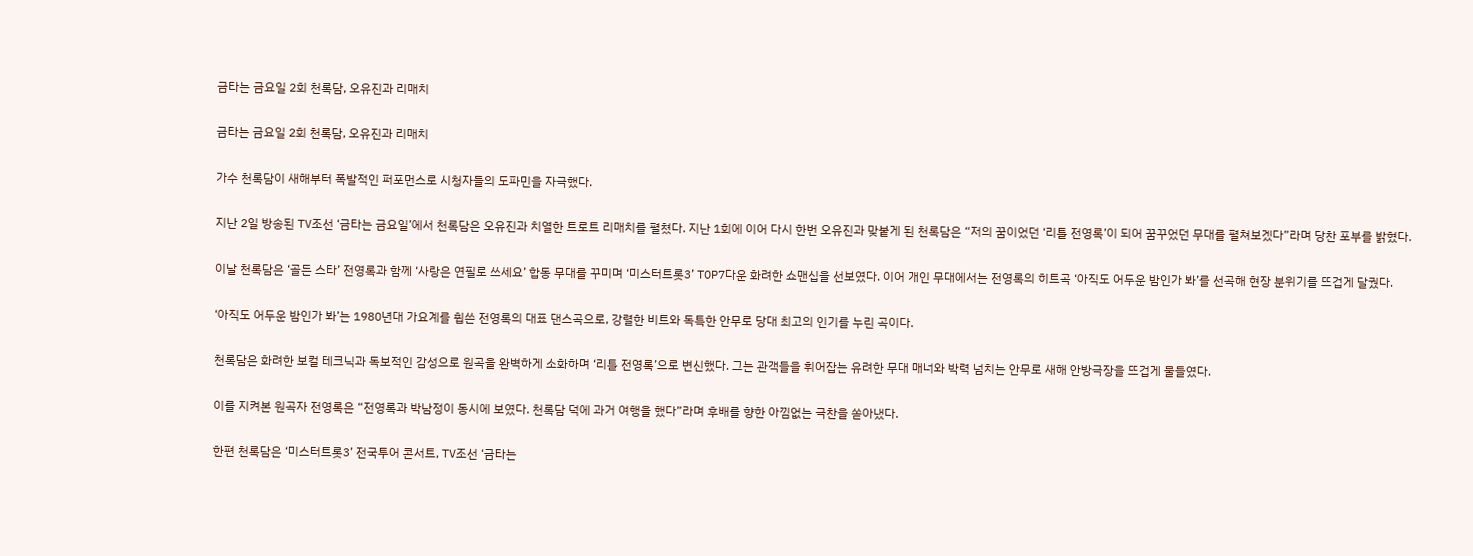금타는 금요일 2회 천록담, 오유진과 리매치

금타는 금요일 2회 천록담, 오유진과 리매치

가수 천록담이 새해부터 폭발적인 퍼포먼스로 시청자들의 도파민을 자극했다.

지난 2일 방송된 TV조선 ‘금타는 금요일’에서 천록담은 오유진과 치열한 트로트 리매치를 펼쳤다. 지난 1회에 이어 다시 한번 오유진과 맞붙게 된 천록담은 “저의 꿈이었던 ‘리틀 전영록’이 되어 꿈꾸었던 무대를 펼쳐보겠다”라며 당찬 포부를 밝혔다.

이날 천록담은 ‘골든 스타’ 전영록과 함께 ‘사랑은 연필로 쓰세요’ 합동 무대를 꾸미며 ‘미스터트롯3’ TOP7다운 화려한 쇼맨십을 선보였다. 이어 개인 무대에서는 전영록의 히트곡 ‘아직도 어두운 밤인가 봐’를 선곡해 현장 분위기를 뜨겁게 달궜다.

‘아직도 어두운 밤인가 봐’는 1980년대 가요계를 휩쓴 전영록의 대표 댄스곡으로, 강렬한 비트와 독특한 안무로 당대 최고의 인기를 누린 곡이다.

천록담은 화려한 보컬 테크닉과 독보적인 감성으로 원곡을 완벽하게 소화하며 ‘리틀 전영록’으로 변신했다. 그는 관객들을 휘어잡는 유려한 무대 매너와 박력 넘치는 안무로 새해 안방극장을 뜨겁게 물들였다.

이를 지켜본 원곡자 전영록은 “전영록과 박남정이 동시에 보였다. 천록담 덕에 과거 여행을 했다”라며 후배를 향한 아낌없는 극찬을 쏟아냈다.

한편 천록담은 ‘미스터트롯3’ 전국투어 콘서트, TV조선 ‘금타는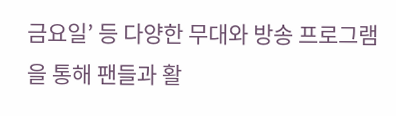금요일’ 등 다양한 무대와 방송 프로그램을 통해 팬들과 활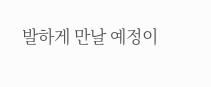발하게 만날 예정이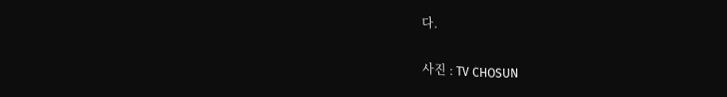다.

사진 : TV CHOSUN